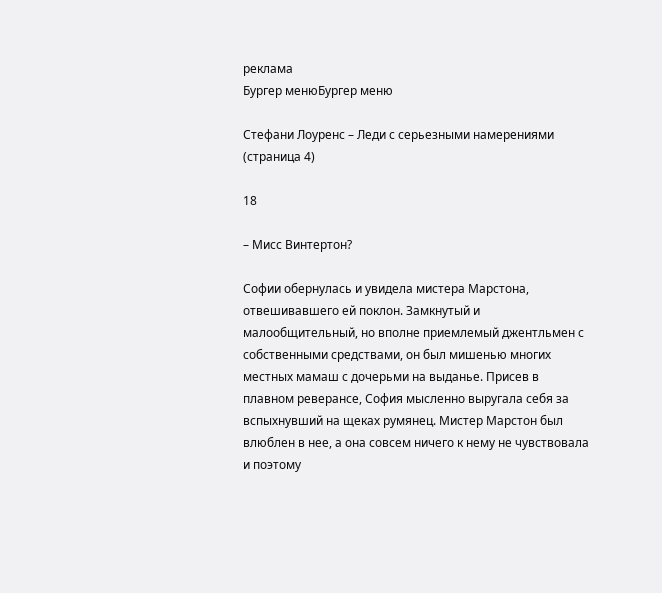реклама
Бургер менюБургер меню

Стефани Лоуренс – Леди с серьезными намерениями (страница 4)

18

– Мисс Винтертон?

Софии обернулась и увидела мистера Марстона, отвешивавшего ей поклон. Замкнутый и малообщительный, но вполне приемлемый джентльмен с собственными средствами, он был мишенью многих местных мамаш с дочерьми на выданье. Присев в плавном реверансе, София мысленно выругала себя за вспыхнувший на щеках румянец. Мистер Марстон был влюблен в нее, а она совсем ничего к нему не чувствовала и поэтому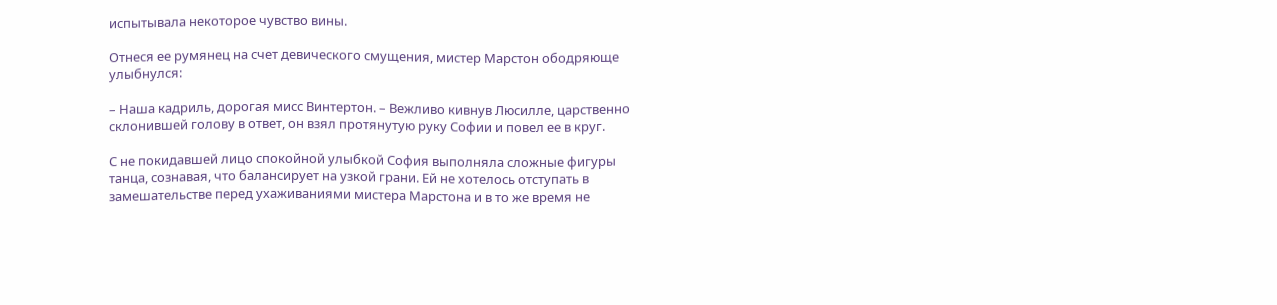испытывала некоторое чувство вины.

Отнеся ее румянец на счет девического смущения, мистер Марстон ободряюще улыбнулся:

– Наша кадриль, дорогая мисс Винтертон. – Вежливо кивнув Люсилле, царственно склонившей голову в ответ, он взял протянутую руку Софии и повел ее в круг.

С не покидавшей лицо спокойной улыбкой София выполняла сложные фигуры танца, сознавая, что балансирует на узкой грани. Ей не хотелось отступать в замешательстве перед ухаживаниями мистера Марстона и в то же время не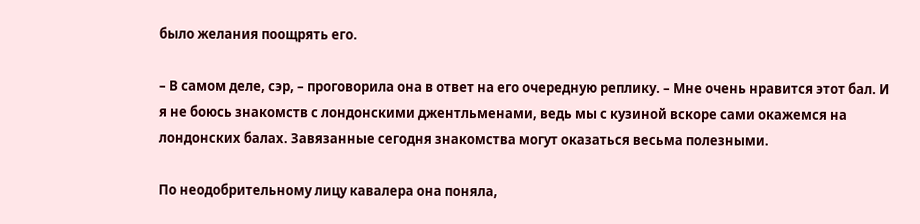было желания поощрять его.

– В самом деле, сэр, – проговорила она в ответ на его очередную реплику. – Мне очень нравится этот бал. И я не боюсь знакомств с лондонскими джентльменами, ведь мы с кузиной вскоре сами окажемся на лондонских балах. Завязанные сегодня знакомства могут оказаться весьма полезными.

По неодобрительному лицу кавалера она поняла,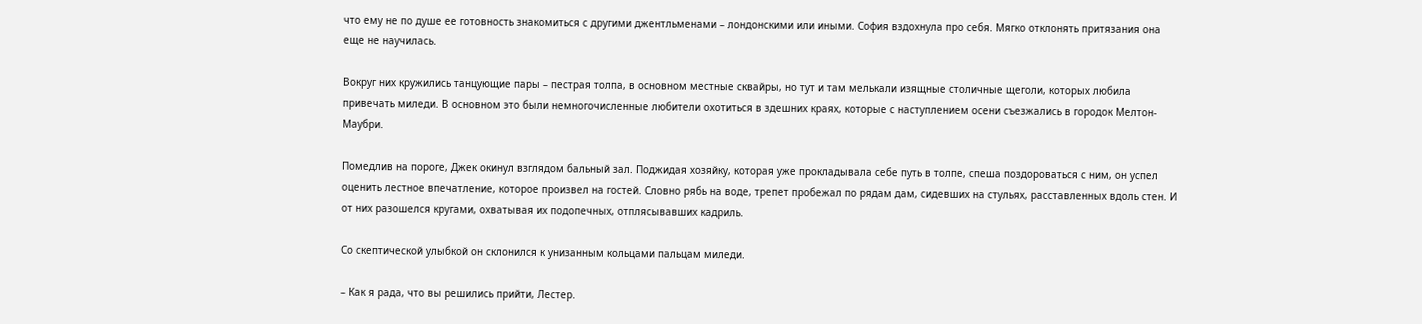что ему не по душе ее готовность знакомиться с другими джентльменами – лондонскими или иными. София вздохнула про себя. Мягко отклонять притязания она еще не научилась.

Вокруг них кружились танцующие пары – пестрая толпа, в основном местные сквайры, но тут и там мелькали изящные столичные щеголи, которых любила привечать миледи. В основном это были немногочисленные любители охотиться в здешних краях, которые с наступлением осени съезжались в городок Мелтон-Маубри.

Помедлив на пороге, Джек окинул взглядом бальный зал. Поджидая хозяйку, которая уже прокладывала себе путь в толпе, спеша поздороваться с ним, он успел оценить лестное впечатление, которое произвел на гостей. Словно рябь на воде, трепет пробежал по рядам дам, сидевших на стульях, расставленных вдоль стен. И от них разошелся кругами, охватывая их подопечных, отплясывавших кадриль.

Со скептической улыбкой он склонился к унизанным кольцами пальцам миледи.

– Как я рада, что вы решились прийти, Лестер.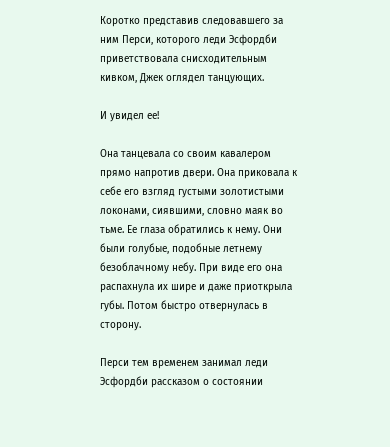Коротко представив следовавшего за ним Перси, которого леди Эсфордби приветствовала снисходительным кивком, Джек оглядел танцующих.

И увидел ее!

Она танцевала со своим кавалером прямо напротив двери. Она приковала к себе его взгляд густыми золотистыми локонами, сиявшими, словно маяк во тьме. Ее глаза обратились к нему. Они были голубые, подобные летнему безоблачному небу. При виде его она распахнула их шире и даже приоткрыла губы. Потом быстро отвернулась в сторону.

Перси тем временем занимал леди Эсфордби рассказом о состоянии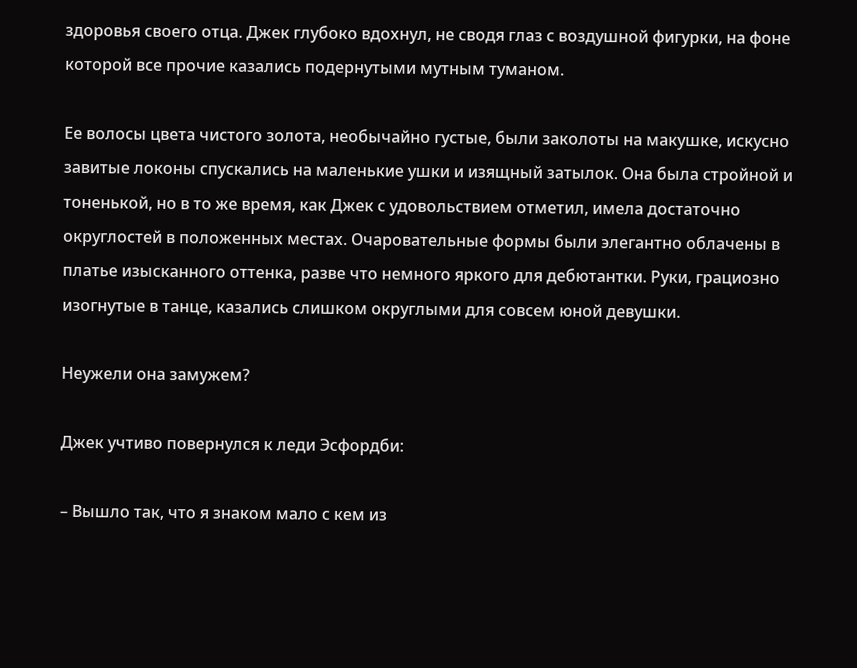здоровья своего отца. Джек глубоко вдохнул, не сводя глаз с воздушной фигурки, на фоне которой все прочие казались подернутыми мутным туманом.

Ее волосы цвета чистого золота, необычайно густые, были заколоты на макушке, искусно завитые локоны спускались на маленькие ушки и изящный затылок. Она была стройной и тоненькой, но в то же время, как Джек с удовольствием отметил, имела достаточно округлостей в положенных местах. Очаровательные формы были элегантно облачены в платье изысканного оттенка, разве что немного яркого для дебютантки. Руки, грациозно изогнутые в танце, казались слишком округлыми для совсем юной девушки.

Неужели она замужем?

Джек учтиво повернулся к леди Эсфордби:

– Вышло так, что я знаком мало с кем из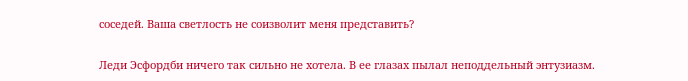соседей. Ваша светлость не соизволит меня представить?

Леди Эсфордби ничего так сильно не хотела. В ее глазах пылал неподдельный энтузиазм.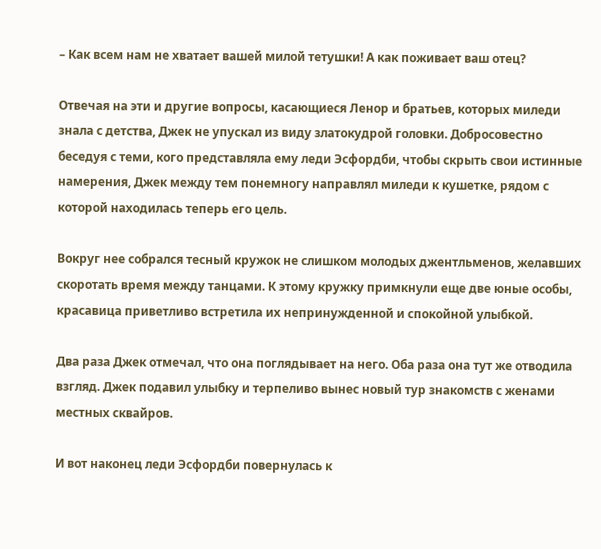– Как всем нам не хватает вашей милой тетушки! А как поживает ваш отец?

Отвечая на эти и другие вопросы, касающиеся Ленор и братьев, которых миледи знала с детства, Джек не упускал из виду златокудрой головки. Добросовестно беседуя с теми, кого представляла ему леди Эсфордби, чтобы скрыть свои истинные намерения, Джек между тем понемногу направлял миледи к кушетке, рядом с которой находилась теперь его цель.

Вокруг нее собрался тесный кружок не слишком молодых джентльменов, желавших скоротать время между танцами. К этому кружку примкнули еще две юные особы, красавица приветливо встретила их непринужденной и спокойной улыбкой.

Два раза Джек отмечал, что она поглядывает на него. Оба раза она тут же отводила взгляд. Джек подавил улыбку и терпеливо вынес новый тур знакомств с женами местных сквайров.

И вот наконец леди Эсфордби повернулась к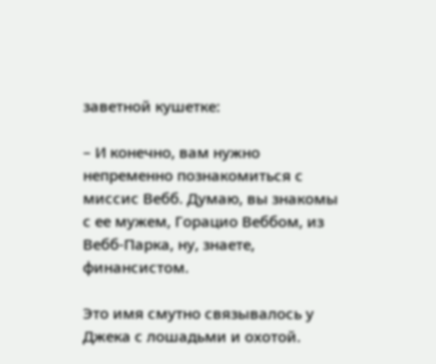заветной кушетке:

– И конечно, вам нужно непременно познакомиться с миссис Вебб. Думаю, вы знакомы с ее мужем, Горацио Веббом, из Вебб-Парка, ну, знаете, финансистом.

Это имя смутно связывалось у Джека с лошадьми и охотой.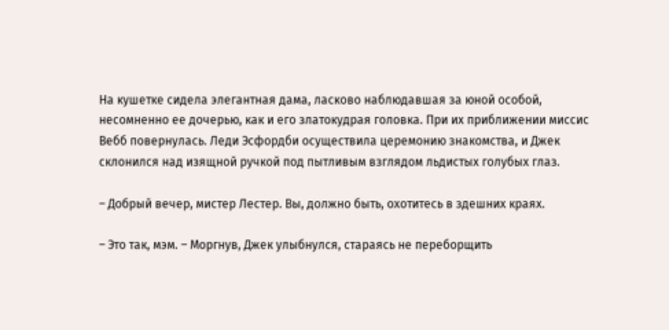На кушетке сидела элегантная дама, ласково наблюдавшая за юной особой, несомненно ее дочерью, как и его златокудрая головка. При их приближении миссис Вебб повернулась. Леди Эсфордби осуществила церемонию знакомства, и Джек склонился над изящной ручкой под пытливым взглядом льдистых голубых глаз.

– Добрый вечер, мистер Лестер. Вы, должно быть, охотитесь в здешних краях.

– Это так, мэм. – Моргнув, Джек улыбнулся, стараясь не переборщить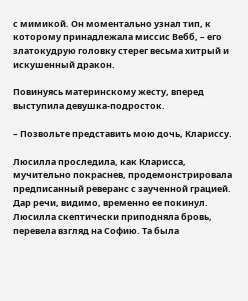с мимикой. Он моментально узнал тип, к которому принадлежала миссис Вебб, – его златокудрую головку стерег весьма хитрый и искушенный дракон.

Повинуясь материнскому жесту, вперед выступила девушка-подросток.

– Позвольте представить мою дочь, Клариссу.

Люсилла проследила, как Кларисса, мучительно покраснев, продемонстрировала предписанный реверанс с заученной грацией. Дар речи, видимо, временно ее покинул. Люсилла скептически приподняла бровь, перевела взгляд на Софию. Та была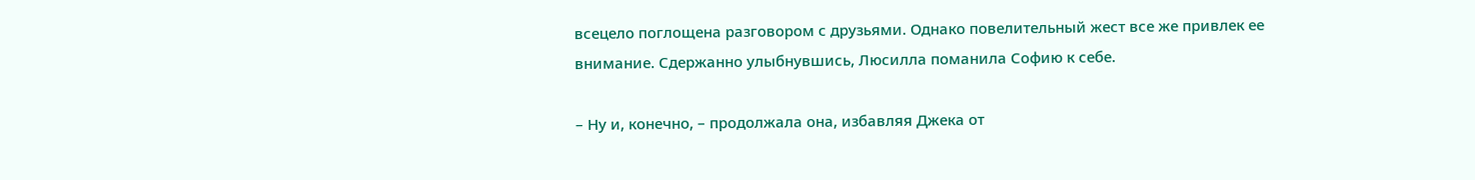всецело поглощена разговором с друзьями. Однако повелительный жест все же привлек ее внимание. Сдержанно улыбнувшись, Люсилла поманила Софию к себе.

– Ну и, конечно, – продолжала она, избавляя Джека от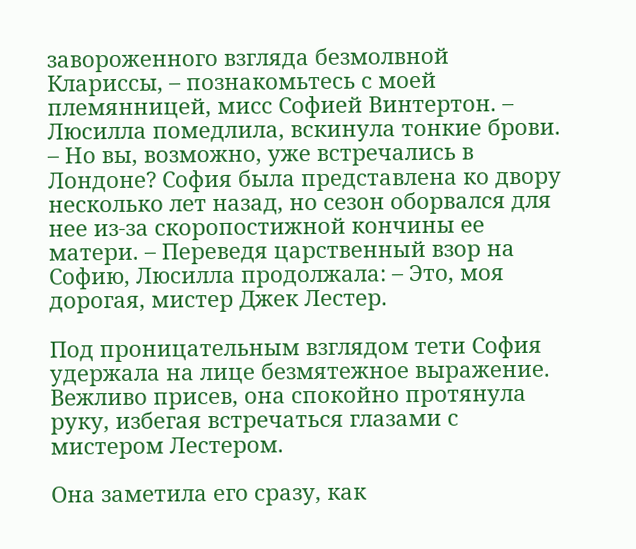завороженного взгляда безмолвной Клариссы, – познакомьтесь с моей племянницей, мисс Софией Винтертон. – Люсилла помедлила, вскинула тонкие брови. – Но вы, возможно, уже встречались в Лондоне? София была представлена ко двору несколько лет назад, но сезон оборвался для нее из-за скоропостижной кончины ее матери. – Переведя царственный взор на Софию, Люсилла продолжала: – Это, моя дорогая, мистер Джек Лестер.

Под проницательным взглядом тети София удержала на лице безмятежное выражение. Вежливо присев, она спокойно протянула руку, избегая встречаться глазами с мистером Лестером.

Она заметила его сразу, как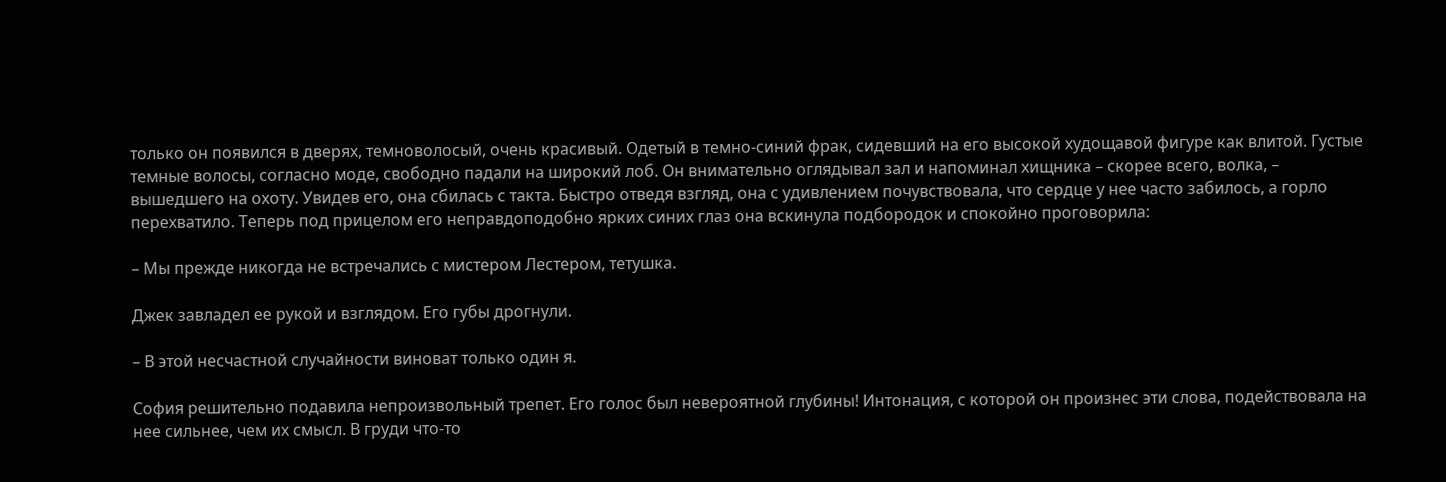только он появился в дверях, темноволосый, очень красивый. Одетый в темно-синий фрак, сидевший на его высокой худощавой фигуре как влитой. Густые темные волосы, согласно моде, свободно падали на широкий лоб. Он внимательно оглядывал зал и напоминал хищника – скорее всего, волка, – вышедшего на охоту. Увидев его, она сбилась с такта. Быстро отведя взгляд, она с удивлением почувствовала, что сердце у нее часто забилось, а горло перехватило. Теперь под прицелом его неправдоподобно ярких синих глаз она вскинула подбородок и спокойно проговорила:

– Мы прежде никогда не встречались с мистером Лестером, тетушка.

Джек завладел ее рукой и взглядом. Его губы дрогнули.

– В этой несчастной случайности виноват только один я.

София решительно подавила непроизвольный трепет. Его голос был невероятной глубины! Интонация, с которой он произнес эти слова, подействовала на нее сильнее, чем их смысл. В груди что-то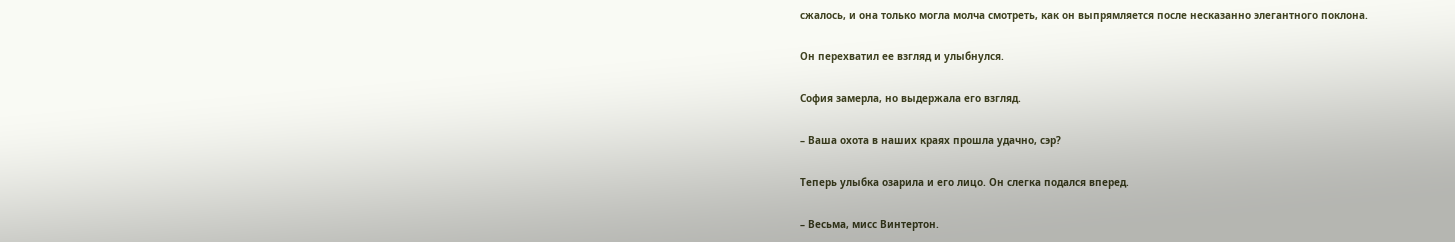сжалось, и она только могла молча смотреть, как он выпрямляется после несказанно элегантного поклона.

Он перехватил ее взгляд и улыбнулся.

София замерла, но выдержала его взгляд.

– Ваша охота в наших краях прошла удачно, сэр?

Теперь улыбка озарила и его лицо. Он слегка подался вперед.

– Весьма, мисс Винтертон.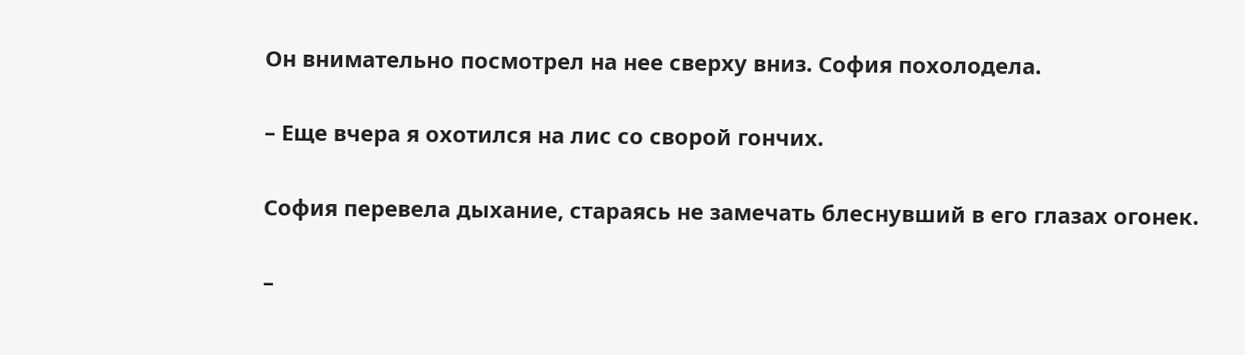Он внимательно посмотрел на нее сверху вниз. София похолодела.

– Еще вчера я охотился на лис со сворой гончих.

София перевела дыхание, стараясь не замечать блеснувший в его глазах огонек.

–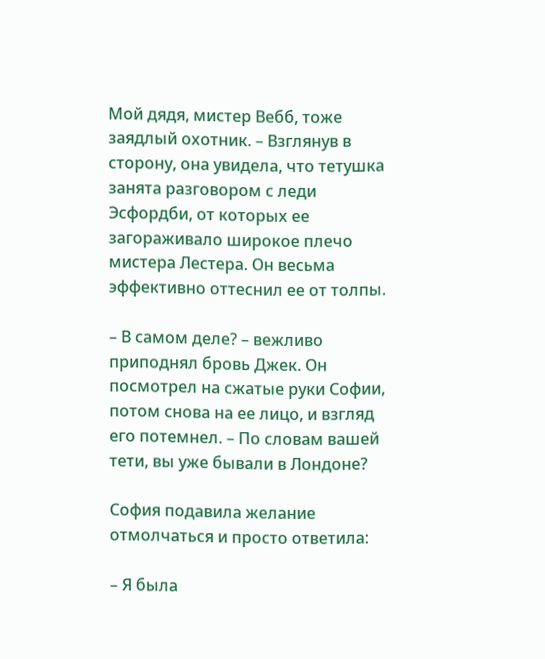Мой дядя, мистер Вебб, тоже заядлый охотник. – Взглянув в сторону, она увидела, что тетушка занята разговором с леди Эсфордби, от которых ее загораживало широкое плечо мистера Лестера. Он весьма эффективно оттеснил ее от толпы.

– В самом деле? – вежливо приподнял бровь Джек. Он посмотрел на сжатые руки Софии, потом снова на ее лицо, и взгляд его потемнел. – По словам вашей тети, вы уже бывали в Лондоне?

София подавила желание отмолчаться и просто ответила:

– Я была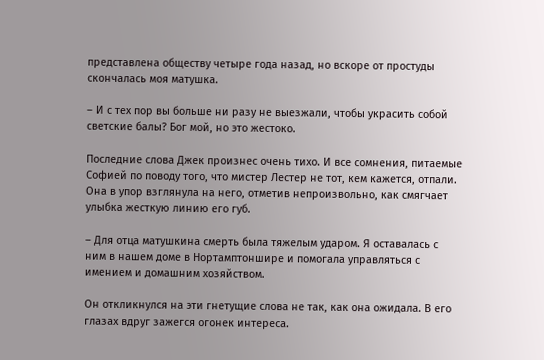представлена обществу четыре года назад, но вскоре от простуды скончалась моя матушка.

– И с тех пор вы больше ни разу не выезжали, чтобы украсить собой светские балы? Бог мой, но это жестоко.

Последние слова Джек произнес очень тихо. И все сомнения, питаемые Софией по поводу того, что мистер Лестер не тот, кем кажется, отпали. Она в упор взглянула на него, отметив непроизвольно, как смягчает улыбка жесткую линию его губ.

– Для отца матушкина смерть была тяжелым ударом. Я оставалась с ним в нашем доме в Нортамптоншире и помогала управляться с имением и домашним хозяйством.

Он откликнулся на эти гнетущие слова не так, как она ожидала. В его глазах вдруг зажегся огонек интереса.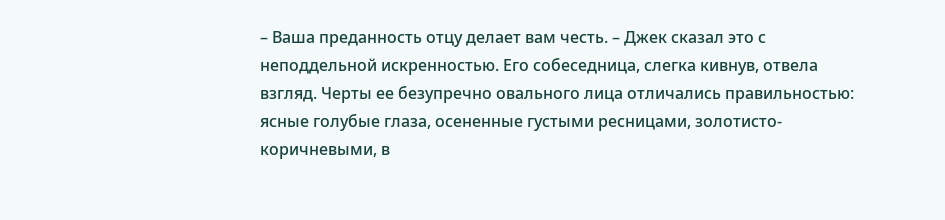– Ваша преданность отцу делает вам честь. – Джек сказал это с неподдельной искренностью. Его собеседница, слегка кивнув, отвела взгляд. Черты ее безупречно овального лица отличались правильностью: ясные голубые глаза, осененные густыми ресницами, золотисто-коричневыми, в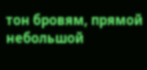тон бровям, прямой небольшой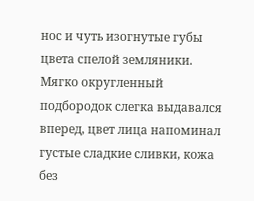нос и чуть изогнутые губы цвета спелой земляники. Мягко округленный подбородок слегка выдавался вперед, цвет лица напоминал густые сладкие сливки, кожа без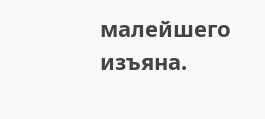малейшего изъяна.